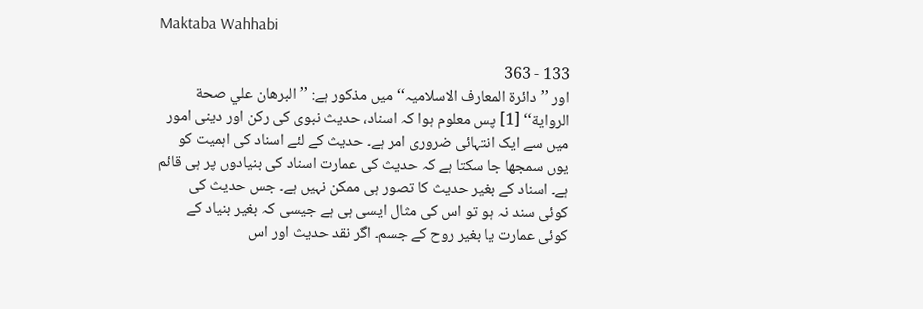Maktaba Wahhabi

133 - 363
اور ’’دائرۃ المعارف الاسلامیہ‘‘ میں مذکور ہے: ’’البرهان علي صحة الرواية‘‘ [1] پس معلوم ہوا کہ اسناد، حدیث نبوی کی رکن اور دینی امور میں سے ایک انتہائی ضروری امر ہے۔ حدیث کے لئے اسناد کی اہمیت کو یوں سمجھا جا سکتا ہے کہ حدیث کی عمارت اسناد کی بنیادوں پر ہی قائم ہے۔ اسناد کے بغیر حدیث کا تصور ہی ممکن نہیں ہے۔ جس حدیث کی کوئی سند نہ ہو تو اس کی مثال ایسی ہی ہے جیسی کہ بغیر بنیاد کے کوئی عمارت یا بغیر روح کے جسم۔ اگر نقد حدیث اور اس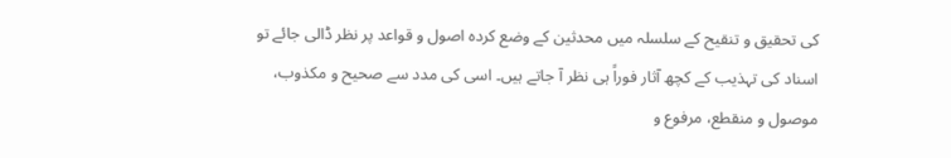کی تحقیق و تنقیح کے سلسلہ میں محدثین کے وضع کردہ اصول و قواعد پر نظر ڈالی جائے تو اسناد کی تہذیب کے کچھ آثار فوراً ہی نظر آ جاتے ہیں۔ اسی کی مدد سے صحیح و مکذوب، موصول و منقطع، مرفوع و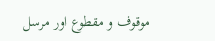موقوف و مقطوع اور مرسل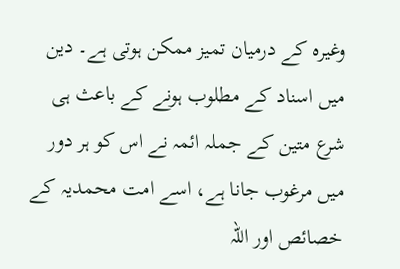وغیرہ کے درمیان تمیز ممکن ہوتی ہے۔ دین میں اسناد کے مطلوب ہونے کے باعث ہی شرع متین کے جملہ ائمہ نے اس کو ہر دور میں مرغوب جانا ہے، اسے امت محمدیہ کے خصائص اور اللہ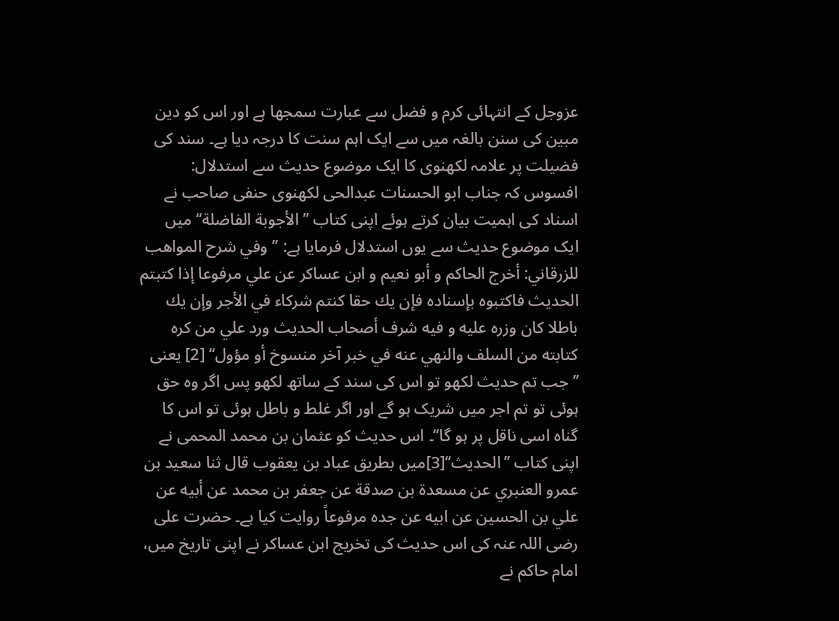عزوجل کے انتہائی کرم و فضل سے عبارت سمجھا ہے اور اس کو دین مبین کی سنن بالغہ میں سے ایک اہم سنت کا درجہ دیا ہے۔ سند کی فضیلت پر علامہ لکھنوی کا ایک موضوع حدیث سے استدلال: افسوس کہ جناب ابو الحسنات عبدالحی لکھنوی حنفی صاحب نے اسناد کی اہمیت بیان کرتے ہوئے اپنی کتاب ’’الأجوبة الفاضلة‘‘ میں ایک موضوع حدیث سے یوں استدلال فرمایا ہے: ’’وفي شرح المواهب للزرقاني: أخرج الحاكم و أبو نعيم و ابن عساكر عن علي مرفوعا إذا كتبتم الحديث فاكتبوه بإسناده فإن يك حقا كنتم شركاء في الأجر وإن يك باطلا كان وزره عليه و فيه شرف أصحاب الحديث ورد علي من كره كتابته من السلف والنهي عنه في خبر آخر منسوخ أو مؤول‘‘ [2] یعنی ’’جب تم حدیث لکھو تو اس کی سند کے ساتھ لکھو پس اگر وہ حق ہوئی تو تم اجر میں شریک ہو گے اور اگر غلط و باطل ہوئی تو اس کا گناہ اسی ناقل پر ہو گا‘‘۔ اس حدیث کو عثمان بن محمد المحمی نے اپنی کتاب ’’الحدیث‘‘[3]میں بطریق عباد بن يعقوب قال ثنا سعيد بن عمرو العنبري عن مسعدة بن صدقة عن جعفر بن محمد عن أبيه عن علي بن الحسين عن ابيه عن جده مرفوعاً روایت کیا ہے۔ حضرت علی رضی اللہ عنہ کی اس حدیث کی تخریج ابن عساکر نے اپنی تاریخ میں، امام حاکم نے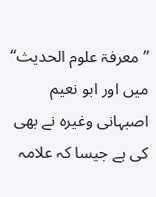’’معرفۃ علوم الحدیث‘‘ میں اور ابو نعیم اصبہانی وغیرہ نے بھی کی ہے جیسا کہ علامہ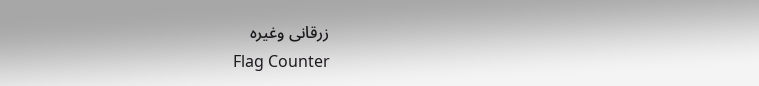زرقانی وغیرہ
Flag Counter